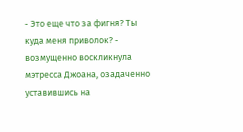- Это еще что за фигня? Ты куда меня приволок? - возмущенно воскликнула мэтресса Джоана, озадаченно уставившись на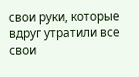свои руки, которые вдруг утратили все свои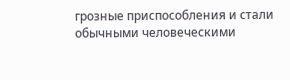грозные приспособления и стали обычными человеческими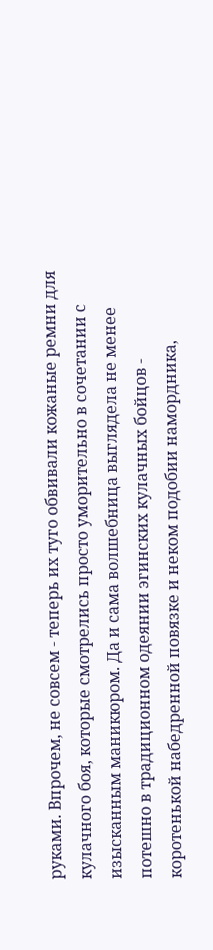руками. Впрочем, не совсем - теперь их туго обвивали кожаные ремни для кулачного боя, которые смотрелись просто уморительно в сочетании с изысканным маникюром. Да и сама волшебница выглядела не менее потешно в традиционном одеянии эгинских кулачных бойцов - коротенькой набедренной повязке и неком подобии намордника,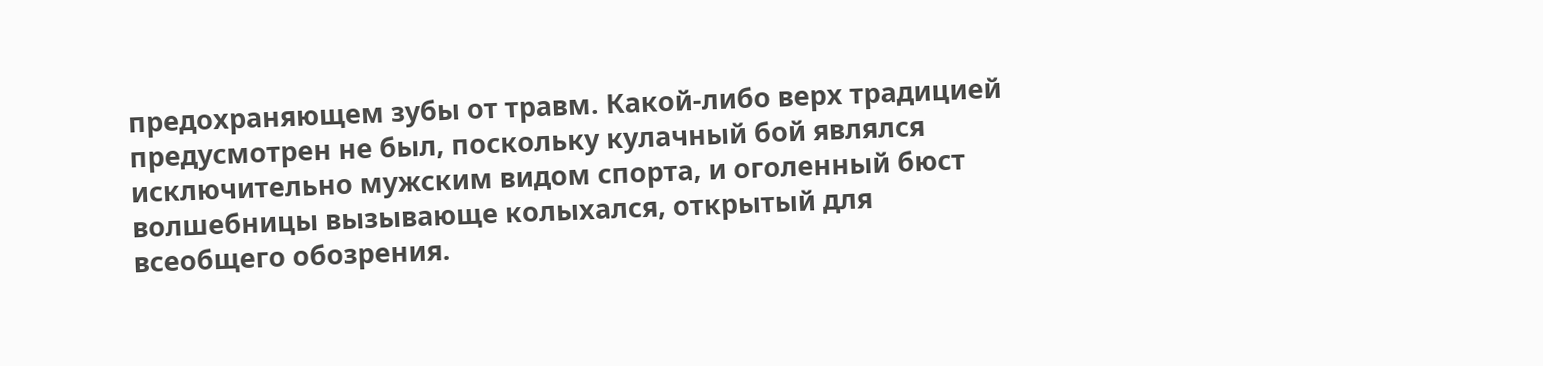предохраняющем зубы от травм. Какой-либо верх традицией предусмотрен не был, поскольку кулачный бой являлся исключительно мужским видом спорта, и оголенный бюст волшебницы вызывающе колыхался, открытый для всеобщего обозрения.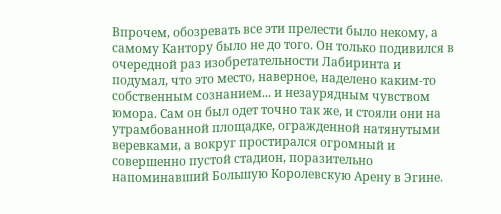Впрочем, обозревать все эти прелести было некому, а самому Кантору было не до того. Он только подивился в очередной раз изобретательности Лабиринта и подумал, что это место, наверное, наделено каким-то собственным сознанием... и незаурядным чувством юмора. Сам он был одет точно так же, и стояли они на утрамбованной площадке, огражденной натянутыми веревками, а вокруг простирался огромный и совершенно пустой стадион, поразительно напоминавший Большую Королевскую Арену в Эгине.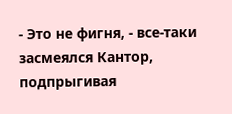- Это не фигня, - все-таки засмеялся Кантор, подпрыгивая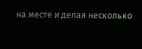на месте и делая несколько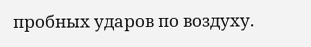пробных ударов по воздуху.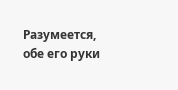Разумеется, обе его руки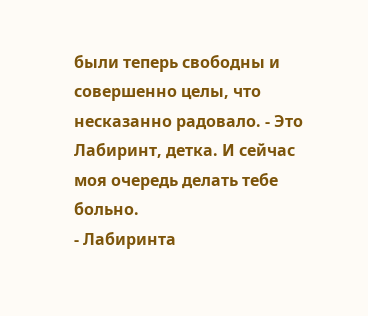были теперь свободны и совершенно целы, что несказанно радовало. - Это Лабиринт, детка. И сейчас моя очередь делать тебе больно.
- Лабиринта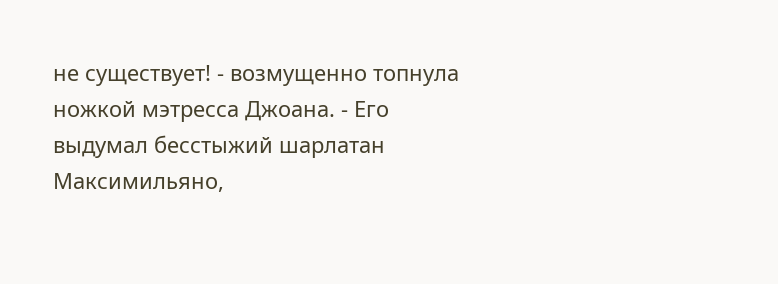не существует! - возмущенно топнула ножкой мэтресса Джоана. - Его выдумал бесстыжий шарлатан Максимильяно,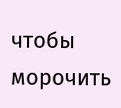чтобы морочить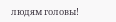людям головы!